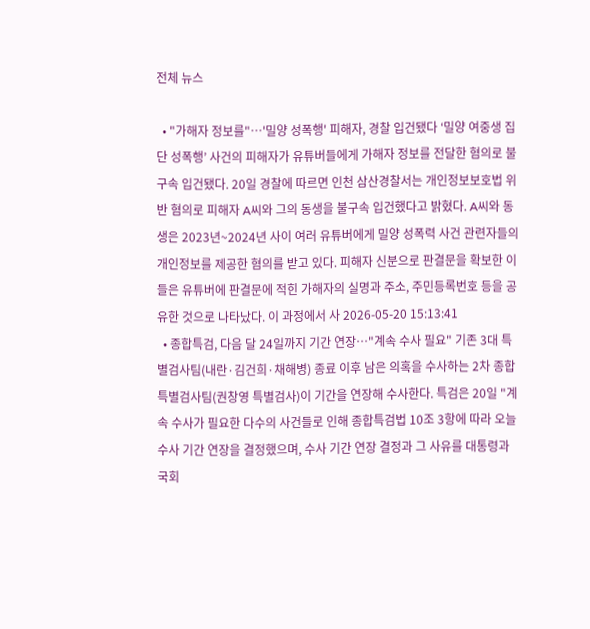전체 뉴스

  • "가해자 정보를"…'밀양 성폭행' 피해자, 경찰 입건됐다 ‘밀양 여중생 집단 성폭행’ 사건의 피해자가 유튜버들에게 가해자 정보를 전달한 혐의로 불구속 입건됐다. 20일 경찰에 따르면 인천 삼산경찰서는 개인정보보호법 위반 혐의로 피해자 A씨와 그의 동생을 불구속 입건했다고 밝혔다. A씨와 동생은 2023년~2024년 사이 여러 유튜버에게 밀양 성폭력 사건 관련자들의 개인정보를 제공한 혐의를 받고 있다. 피해자 신분으로 판결문을 확보한 이들은 유튜버에 판결문에 적힌 가해자의 실명과 주소, 주민등록번호 등을 공유한 것으로 나타났다. 이 과정에서 사 2026-05-20 15:13:41
  • 종합특검, 다음 달 24일까지 기간 연장…"계속 수사 필요" 기존 3대 특별검사팀(내란·김건희·채해병) 종료 이후 남은 의혹을 수사하는 2차 종합 특별검사팀(권창영 특별검사)이 기간을 연장해 수사한다. 특검은 20일 "계속 수사가 필요한 다수의 사건들로 인해 종합특검법 10조 3항에 따라 오늘 수사 기간 연장을 결정했으며, 수사 기간 연장 결정과 그 사유를 대통령과 국회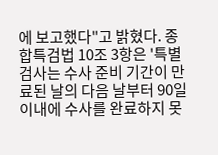에 보고했다"고 밝혔다. 종합특검법 10조 3항은 '특별검사는 수사 준비 기간이 만료된 날의 다음 날부터 90일 이내에 수사를 완료하지 못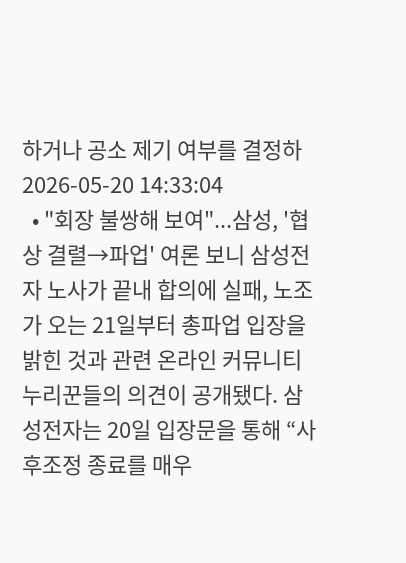하거나 공소 제기 여부를 결정하 2026-05-20 14:33:04
  • "회장 불쌍해 보여"...삼성, '협상 결렬→파업' 여론 보니 삼성전자 노사가 끝내 합의에 실패, 노조가 오는 21일부터 총파업 입장을 밝힌 것과 관련 온라인 커뮤니티 누리꾼들의 의견이 공개됐다. 삼성전자는 20일 입장문을 통해 “사후조정 종료를 매우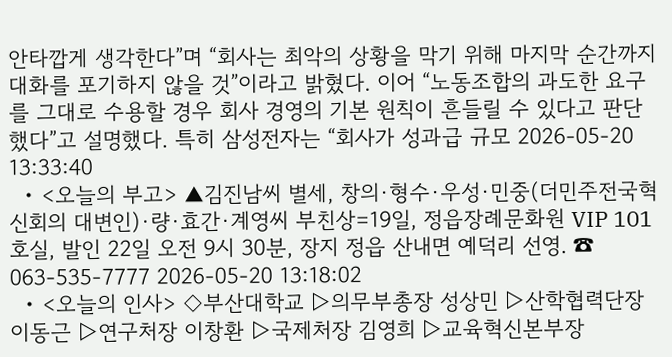안타깝게 생각한다”며 “회사는 최악의 상황을 막기 위해 마지막 순간까지 대화를 포기하지 않을 것”이라고 밝혔다. 이어 “노동조합의 과도한 요구를 그대로 수용할 경우 회사 경영의 기본 원칙이 흔들릴 수 있다고 판단했다”고 설명했다. 특히 삼성전자는 “회사가 성과급 규모 2026-05-20 13:33:40
  • <오늘의 부고> ▲김진남씨 별세, 창의·형수·우성·민중(더민주전국혁신회의 대변인)·량·효간·계영씨 부친상=19일, 정읍장례문화원 VIP 101호실, 발인 22일 오전 9시 30분, 장지 정읍 산내면 예덕리 선영. ☎ 063-535-7777 2026-05-20 13:18:02
  • <오늘의 인사> ◇부산대학교 ▷의무부총장 성상민 ▷산학협력단장 이동근 ▷연구처장 이창환 ▷국제처장 김영희 ▷교육혁신본부장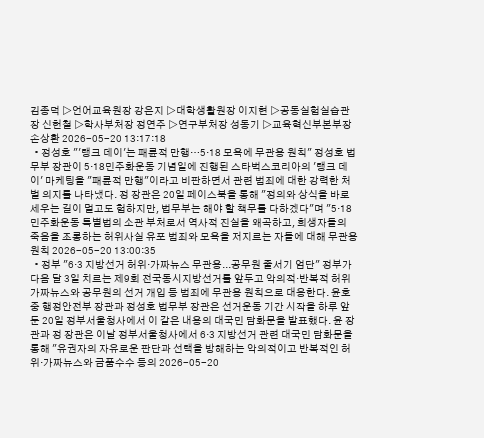김종덕 ▷언어교육원장 강은지 ▷대학생활원장 이지현 ▷공동실험실습관장 신헌철 ▷학사부처장 정연주 ▷연구부처장 성동기 ▷교육혁신부본부장 손상환 2026-05-20 13:17:18
  • 정성호 "'탱크 데이'는 패륜적 만행…5·18 모욕에 무관용 원칙" 정성호 법무부 장관이 5·18민주화운동 기념일에 진행된 스타벅스코리아의 '탱크 데이' 마케팅을 "패륜적 만행"이라고 비판하면서 관련 범죄에 대한 강력한 처벌 의지를 나타냈다. 정 장관은 20일 페이스북을 통해 "정의와 상식을 바로 세우는 길이 멀고도 험하지만, 법무부는 해야 할 책무를 다하겠다"며 "5·18 민주화운동 특별법의 소관 부처로서 역사적 진실을 왜곡하고, 희생자들의 죽음을 조롱하는 허위사실 유포 범죄와 모욕을 저지르는 자들에 대해 무관용 원칙 2026-05-20 13:00:35
  • 정부 "6·3 지방선거 허위·가짜뉴스 무관용...공무원 줄서기 엄단" 정부가 다음 달 3일 치르는 제9회 전국동시지방선거를 앞두고 악의적·반복적 허위 가짜뉴스와 공무원의 선거 개입 등 범죄에 무관용 원칙으로 대응한다. 윤호중 행정안전부 장관과 정성호 법무부 장관은 선거운동 기간 시작을 하루 앞둔 20일 정부서울청사에서 이 같은 내용의 대국민 담화문을 발표했다. 윤 장관과 정 장관은 이날 정부서울청사에서 6·3 지방선거 관련 대국민 담화문을 통해 "유권자의 자유로운 판단과 선택을 방해하는 악의적이고 반복적인 허위·가짜뉴스와 금품수수 등의 2026-05-20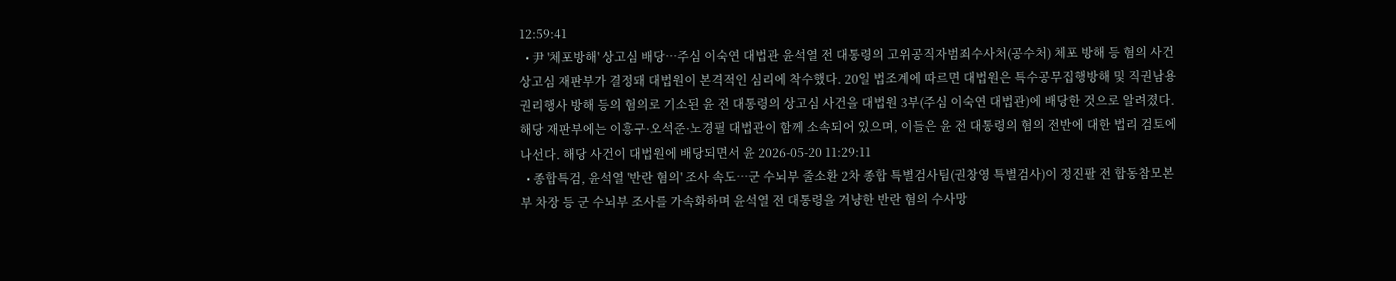12:59:41
  • 尹 '체포방해' 상고심 배당…주심 이숙연 대법관 윤석열 전 대통령의 고위공직자범죄수사처(공수처) 체포 방해 등 혐의 사건 상고심 재판부가 결정돼 대법원이 본격적인 심리에 착수했다. 20일 법조계에 따르면 대법원은 특수공무집행방해 및 직권남용 권리행사 방해 등의 혐의로 기소된 윤 전 대통령의 상고심 사건을 대법원 3부(주심 이숙연 대법관)에 배당한 것으로 알려졌다. 해당 재판부에는 이흥구·오석준·노경필 대법관이 함께 소속되어 있으며, 이들은 윤 전 대통령의 혐의 전반에 대한 법리 검토에 나선다. 해당 사건이 대법원에 배당되면서 윤 2026-05-20 11:29:11
  • 종합특검, 윤석열 '반란 혐의' 조사 속도…군 수뇌부 줄소환 2차 종합 특별검사팀(권창영 특별검사)이 정진팔 전 합동참모본부 차장 등 군 수뇌부 조사를 가속화하며 윤석열 전 대통령을 겨냥한 반란 혐의 수사망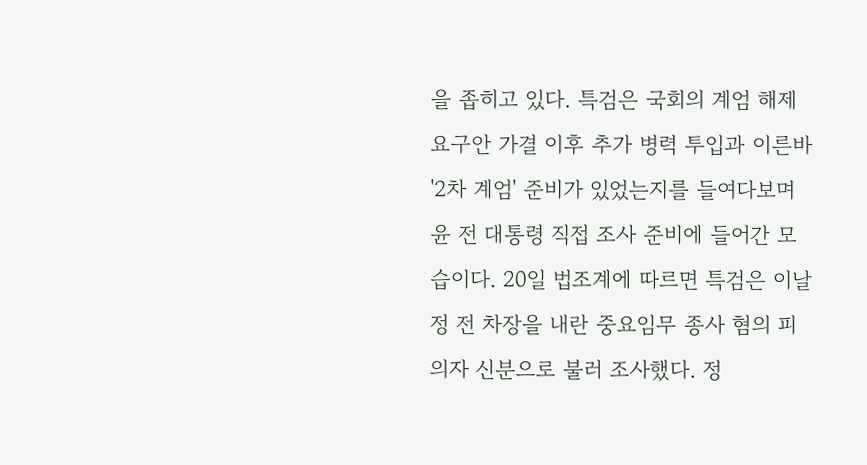을 좁히고 있다. 특검은 국회의 계엄 해제 요구안 가결 이후 추가 병력 투입과 이른바 '2차 계엄' 준비가 있었는지를 들여다보며 윤 전 대통령 직접 조사 준비에 들어간 모습이다. 20일 법조계에 따르면 특검은 이날 정 전 차장을 내란 중요임무 종사 혐의 피의자 신분으로 불러 조사했다. 정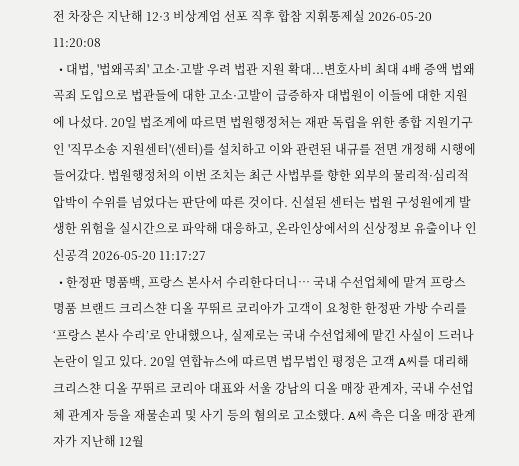전 차장은 지난해 12·3 비상계엄 선포 직후 합참 지휘통제실 2026-05-20 11:20:08
  • 대법, '법왜곡죄' 고소·고발 우려 법관 지원 확대...변호사비 최대 4배 증액 법왜곡죄 도입으로 법관들에 대한 고소·고발이 급증하자 대법원이 이들에 대한 지원에 나섰다. 20일 법조계에 따르면 법원행정처는 재판 독립을 위한 종합 지원기구인 '직무소송 지원센터'(센터)를 설치하고 이와 관련된 내규를 전면 개정해 시행에 들어갔다. 법원행정처의 이번 조치는 최근 사법부를 향한 외부의 물리적·심리적 압박이 수위를 넘었다는 판단에 따른 것이다. 신설된 센터는 법원 구성원에게 발생한 위험을 실시간으로 파악해 대응하고, 온라인상에서의 신상정보 유출이나 인신공격 2026-05-20 11:17:27
  • 한정판 명품백, 프랑스 본사서 수리한다더니… 국내 수선업체에 맡겨 프랑스 명품 브랜드 크리스챤 디올 꾸뛰르 코리아가 고객이 요청한 한정판 가방 수리를 ‘프랑스 본사 수리’로 안내했으나, 실제로는 국내 수선업체에 맡긴 사실이 드러나 논란이 일고 있다. 20일 연합뉴스에 따르면 법무법인 평정은 고객 A씨를 대리해 크리스챤 디올 꾸뛰르 코리아 대표와 서울 강남의 디올 매장 관계자, 국내 수선업체 관계자 등을 재물손괴 및 사기 등의 혐의로 고소했다. A씨 측은 디올 매장 관계자가 지난해 12월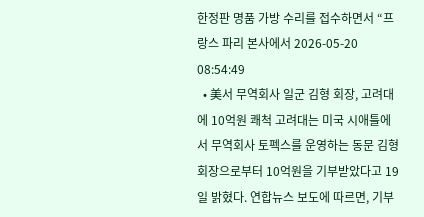한정판 명품 가방 수리를 접수하면서 “프랑스 파리 본사에서 2026-05-20 08:54:49
  • 美서 무역회사 일군 김형 회장, 고려대에 10억원 쾌척 고려대는 미국 시애틀에서 무역회사 토펙스를 운영하는 동문 김형 회장으로부터 10억원을 기부받았다고 19일 밝혔다. 연합뉴스 보도에 따르면, 기부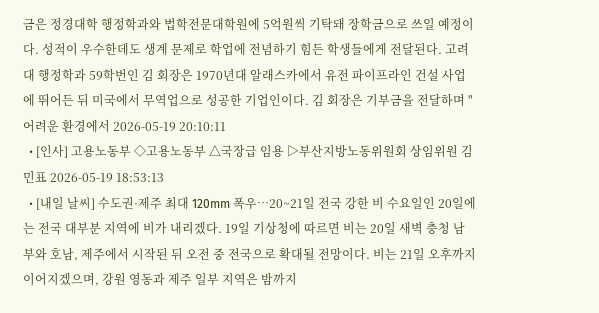금은 정경대학 행정학과와 법학전문대학원에 5억원씩 기탁돼 장학금으로 쓰일 예정이다. 성적이 우수한데도 생계 문제로 학업에 전념하기 힘든 학생들에게 전달된다. 고려대 행정학과 59학번인 김 회장은 1970년대 알래스카에서 유전 파이프라인 건설 사업에 뛰어든 뒤 미국에서 무역업으로 성공한 기업인이다. 김 회장은 기부금을 전달하며 "어려운 환경에서 2026-05-19 20:10:11
  • [인사] 고용노동부 ◇고용노동부 △국장급 임용 ▷부산지방노동위원회 상임위원 김민표 2026-05-19 18:53:13
  • [내일 날씨] 수도권·제주 최대 120mm 폭우…20~21일 전국 강한 비 수요일인 20일에는 전국 대부분 지역에 비가 내리겠다. 19일 기상청에 따르면 비는 20일 새벽 충청 남부와 호남, 제주에서 시작된 뒤 오전 중 전국으로 확대될 전망이다. 비는 21일 오후까지 이어지겠으며, 강원 영동과 제주 일부 지역은 밤까지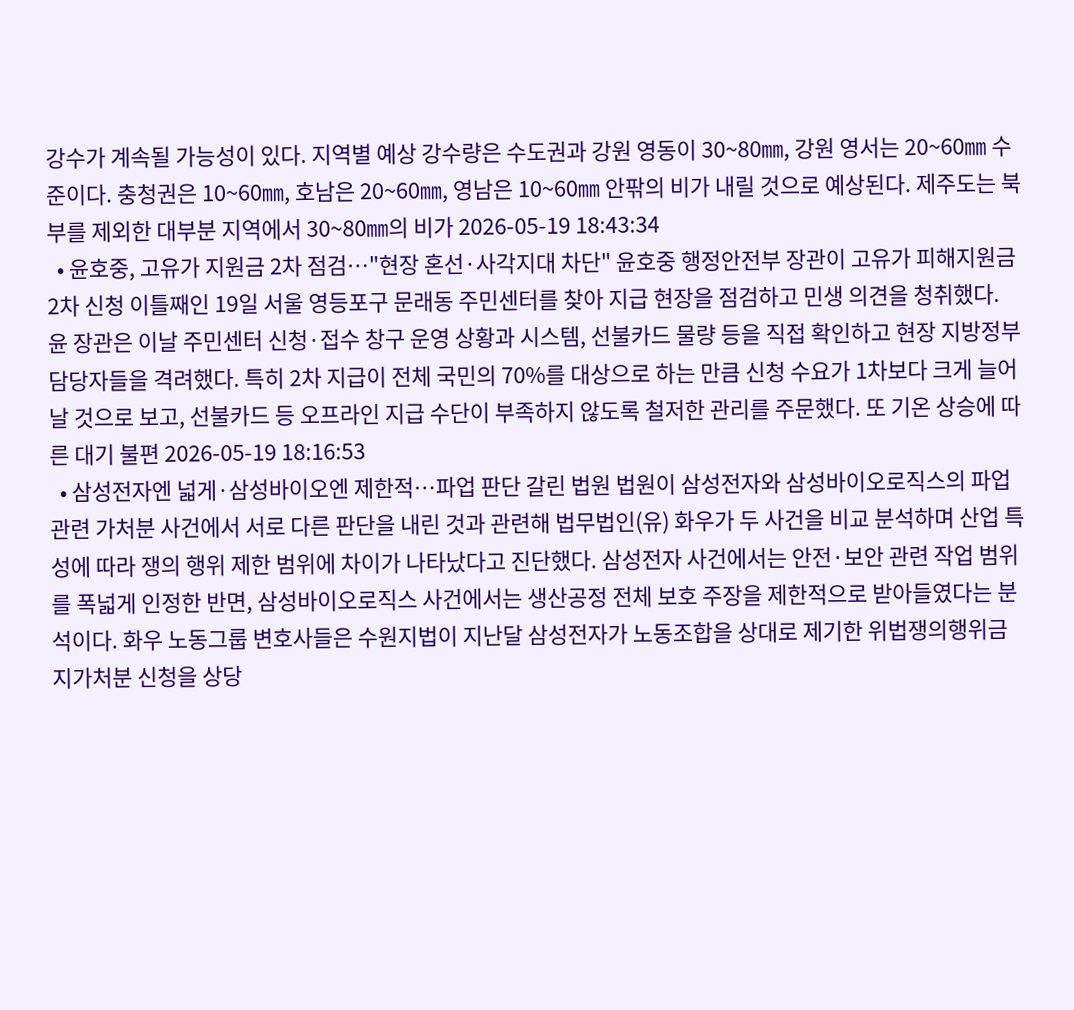강수가 계속될 가능성이 있다. 지역별 예상 강수량은 수도권과 강원 영동이 30~80㎜, 강원 영서는 20~60㎜ 수준이다. 충청권은 10~60㎜, 호남은 20~60㎜, 영남은 10~60㎜ 안팎의 비가 내릴 것으로 예상된다. 제주도는 북부를 제외한 대부분 지역에서 30~80㎜의 비가 2026-05-19 18:43:34
  • 윤호중, 고유가 지원금 2차 점검…"현장 혼선·사각지대 차단" 윤호중 행정안전부 장관이 고유가 피해지원금 2차 신청 이틀째인 19일 서울 영등포구 문래동 주민센터를 찾아 지급 현장을 점검하고 민생 의견을 청취했다. 윤 장관은 이날 주민센터 신청·접수 창구 운영 상황과 시스템, 선불카드 물량 등을 직접 확인하고 현장 지방정부 담당자들을 격려했다. 특히 2차 지급이 전체 국민의 70%를 대상으로 하는 만큼 신청 수요가 1차보다 크게 늘어날 것으로 보고, 선불카드 등 오프라인 지급 수단이 부족하지 않도록 철저한 관리를 주문했다. 또 기온 상승에 따른 대기 불편 2026-05-19 18:16:53
  • 삼성전자엔 넓게·삼성바이오엔 제한적…파업 판단 갈린 법원 법원이 삼성전자와 삼성바이오로직스의 파업 관련 가처분 사건에서 서로 다른 판단을 내린 것과 관련해 법무법인(유) 화우가 두 사건을 비교 분석하며 산업 특성에 따라 쟁의 행위 제한 범위에 차이가 나타났다고 진단했다. 삼성전자 사건에서는 안전·보안 관련 작업 범위를 폭넓게 인정한 반면, 삼성바이오로직스 사건에서는 생산공정 전체 보호 주장을 제한적으로 받아들였다는 분석이다. 화우 노동그룹 변호사들은 수원지법이 지난달 삼성전자가 노동조합을 상대로 제기한 위법쟁의행위금지가처분 신청을 상당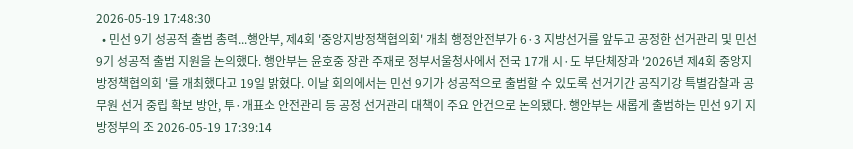2026-05-19 17:48:30
  • 민선 9기 성공적 출범 총력...행안부, 제4회 '중앙지방정책협의회' 개최 행정안전부가 6·3 지방선거를 앞두고 공정한 선거관리 및 민선 9기 성공적 출범 지원을 논의했다. 행안부는 윤호중 장관 주재로 정부서울청사에서 전국 17개 시·도 부단체장과 '2026년 제4회 중앙지방정책협의회 '를 개최했다고 19일 밝혔다. 이날 회의에서는 민선 9기가 성공적으로 출범할 수 있도록 선거기간 공직기강 특별감찰과 공무원 선거 중립 확보 방안, 투·개표소 안전관리 등 공정 선거관리 대책이 주요 안건으로 논의됐다. 행안부는 새롭게 출범하는 민선 9기 지방정부의 조 2026-05-19 17:39:14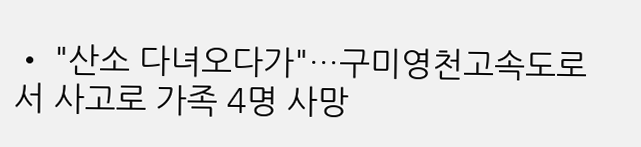• "산소 다녀오다가"…구미영천고속도로서 사고로 가족 4명 사망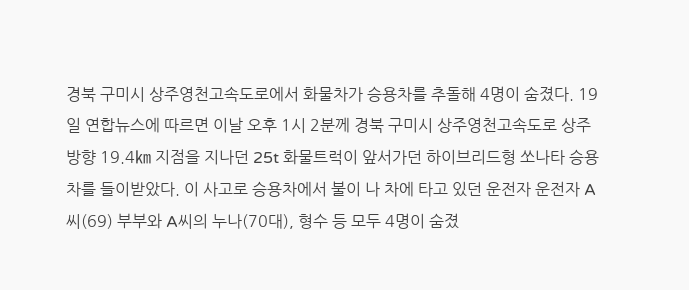경북 구미시 상주영천고속도로에서 화물차가 승용차를 추돌해 4명이 숨졌다. 19일 연합뉴스에 따르면 이날 오후 1시 2분께 경북 구미시 상주영천고속도로 상주 방향 19.4㎞ 지점을 지나던 25t 화물트럭이 앞서가던 하이브리드형 쏘나타 승용차를 들이받았다. 이 사고로 승용차에서 불이 나 차에 타고 있던 운전자 운전자 A씨(69) 부부와 A씨의 누나(70대), 형수 등 모두 4명이 숨졌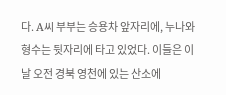다. A씨 부부는 승용차 앞자리에, 누나와 형수는 뒷자리에 타고 있었다. 이들은 이날 오전 경북 영천에 있는 산소에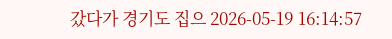갔다가 경기도 집으 2026-05-19 16:14:57